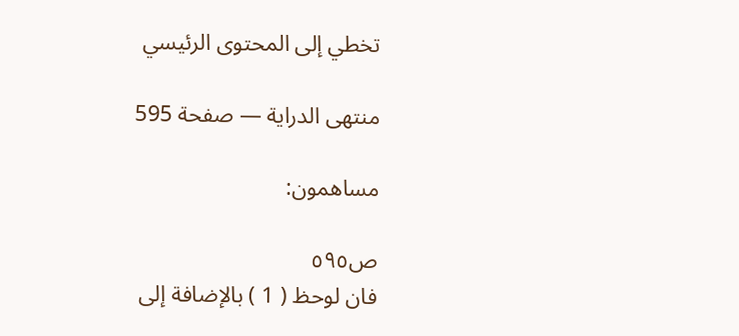تخطي إلى المحتوى الرئيسي

منتهى الدراية — صفحة 595

مساهمون:

ص٥٩٥
فان لوحظ ( 1 ) بالإضافة إلى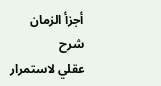أجزأ الزمان
شرح
عقلي لاستمرار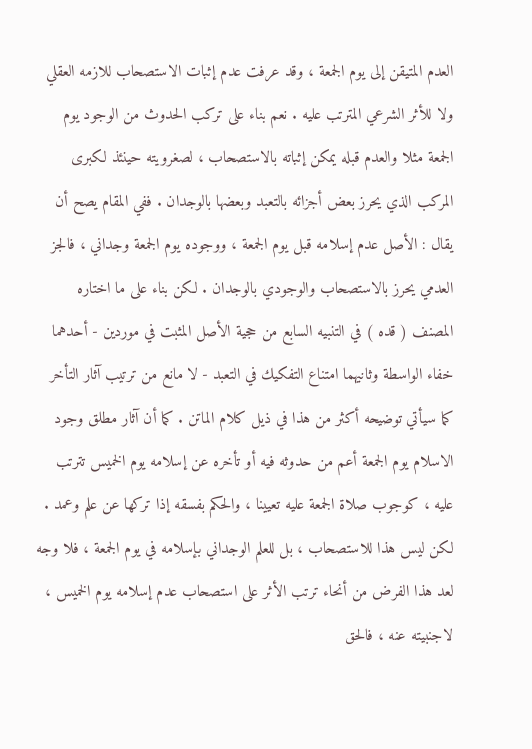العدم المتيقن إلى يوم الجمعة ، وقد عرفت عدم إثبات الاستصحاب للازمه العقلي ولا للأثر الشرعي المترتب عليه . نعم بناء على تركب الحدوث من الوجود يوم الجمعة مثلا والعدم قبله يمكن إثباته بالاستصحاب ، لصغرويته حينئذ لكبرى المركب الذي يحرز بعض أجزائه بالتعبد وبعضها بالوجدان . ففي المقام يصح أن يقال : الأصل عدم إسلامه قبل يوم الجمعة ، ووجوده يوم الجمعة وجداني ، فالجز العدمي يحرز بالاستصحاب والوجودي بالوجدان . لكن بناء على ما اختاره المصنف ( قده ) في التنبيه السابع من حجية الأصل المثبت في موردين - أحدهما خفاء الواسطة وثانيهما امتناع التفكيك في التعبد - لا مانع من ترتيب آثار التأخر كما سيأتي توضيحه أكثر من هذا في ذيل كلام الماتن . كما أن آثار مطلق وجود الاسلام يوم الجمعة أعم من حدوثه فيه أو تأخره عن إسلامه يوم الخميس تترتب عليه ، كوجوب صلاة الجمعة عليه تعيينا ، والحكم بفسقه إذا تركها عن علم وعمد . لكن ليس هذا للاستصحاب ، بل للعلم الوجداني بإسلامه في يوم الجمعة ، فلا وجه لعد هذا الفرض من أنحاء ترتب الأثر على استصحاب عدم إسلامه يوم الخميس ، لاجنبيته عنه ، فالحق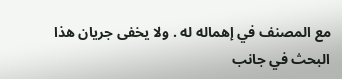مع المصنف في إهماله له . ولا يخفى جريان هذا البحث في جانب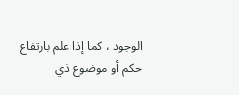الوجود ، كما إذا علم بارتفاع حكم أو موضوع ذي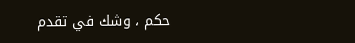حكم ، وشك في تقدم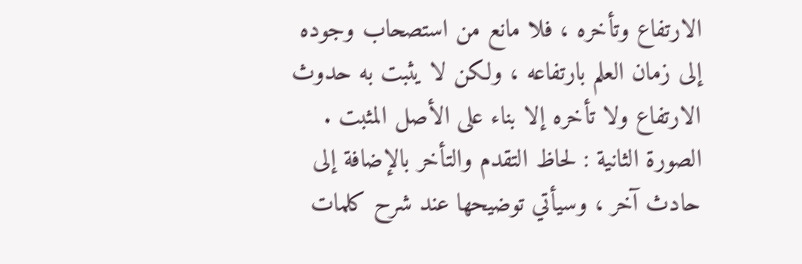الارتفاع وتأخره ، فلا مانع من استصحاب وجوده إلى زمان العلم بارتفاعه ، ولكن لا يثبت به حدوث الارتفاع ولا تأخره إلا بناء على الأصل المثبت . الصورة الثانية : لحاظ التقدم والتأخر بالإضافة إلى حادث آخر ، وسيأتي توضيحها عند شرح كلمات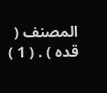المصنف ( قده ) . ( 1 )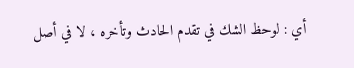أي : لوحظ الشك في تقدم الحادث وتأخره ، لا في أصل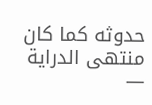حدوثه كما كان
منتهى الدراية —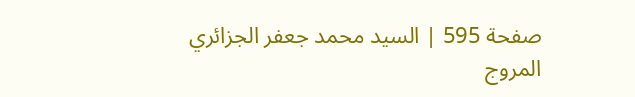صفحة 595 | السيد محمد جعفر الجزائري المروج